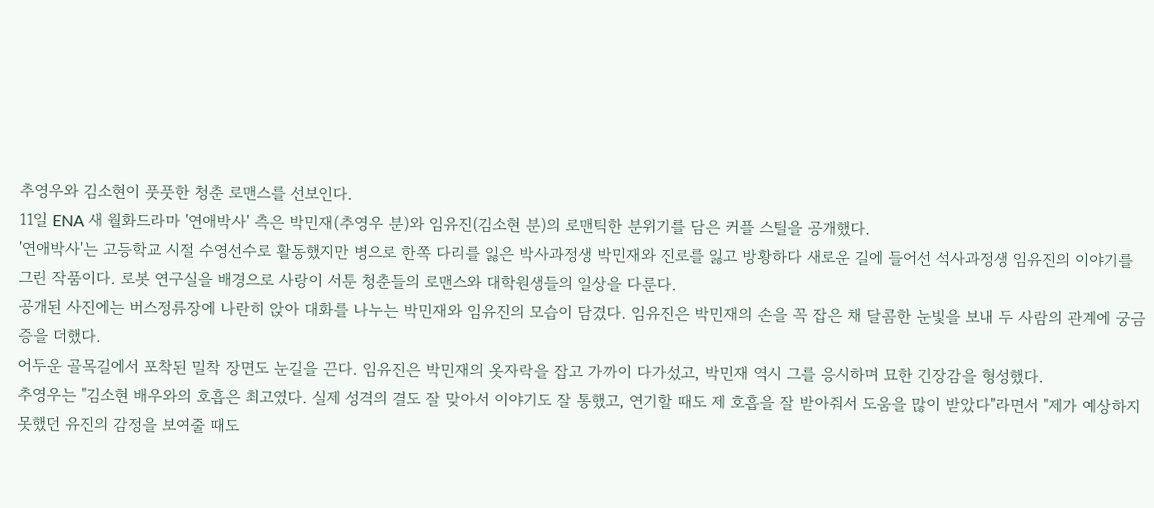추영우와 김소현이 풋풋한 청춘 로맨스를 선보인다.
11일 ENA 새 월화드라마 '연애박사' 측은 박민재(추영우 분)와 임유진(김소현 분)의 로맨틱한 분위기를 담은 커플 스틸을 공개했다.
'연애박사'는 고등학교 시절 수영선수로 활동했지만 병으로 한쪽 다리를 잃은 박사과정생 박민재와 진로를 잃고 방황하다 새로운 길에 들어선 석사과정생 임유진의 이야기를 그린 작품이다. 로봇 연구실을 배경으로 사랑이 서툰 청춘들의 로맨스와 대학원생들의 일상을 다룬다.
공개된 사진에는 버스정류장에 나란히 앉아 대화를 나누는 박민재와 임유진의 모습이 담겼다. 임유진은 박민재의 손을 꼭 잡은 채 달콤한 눈빛을 보내 두 사람의 관계에 궁금증을 더했다.
어두운 골목길에서 포착된 밀착 장면도 눈길을 끈다. 임유진은 박민재의 옷자락을 잡고 가까이 다가섰고, 박민재 역시 그를 응시하며 묘한 긴장감을 형성했다.
추영우는 "김소현 배우와의 호흡은 최고였다. 실제 성격의 결도 잘 맞아서 이야기도 잘 통했고, 연기할 때도 제 호흡을 잘 받아줘서 도움을 많이 받았다"라면서 "제가 예상하지 못했던 유진의 감정을 보여줄 때도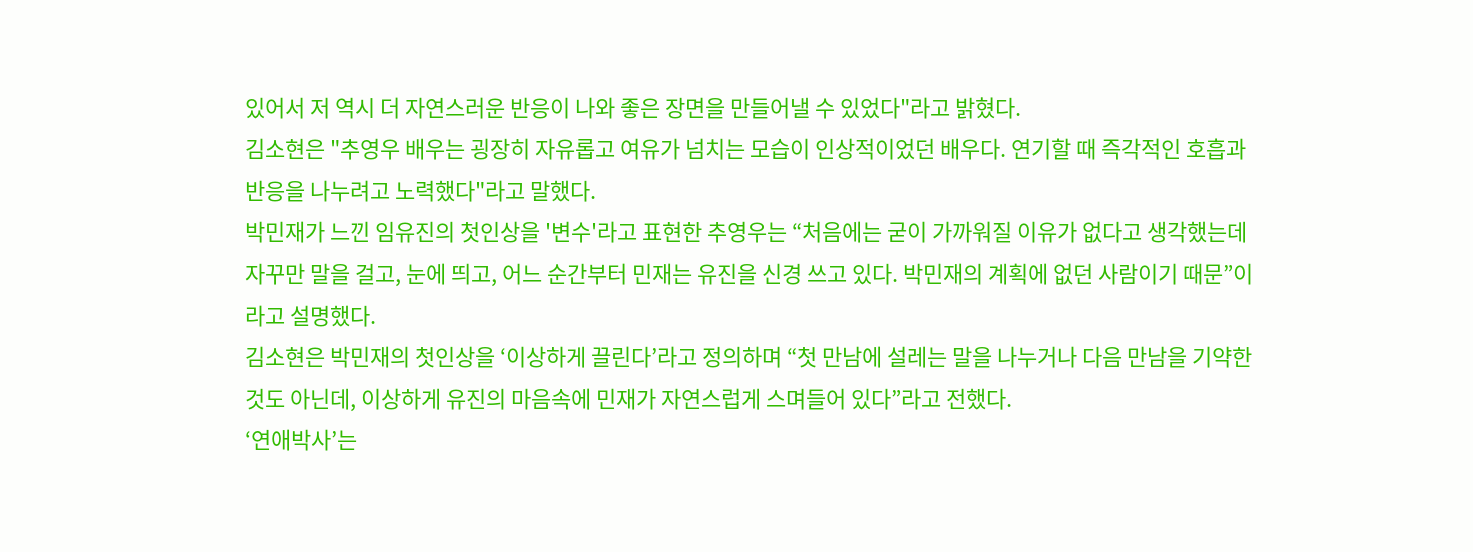있어서 저 역시 더 자연스러운 반응이 나와 좋은 장면을 만들어낼 수 있었다"라고 밝혔다.
김소현은 "추영우 배우는 굉장히 자유롭고 여유가 넘치는 모습이 인상적이었던 배우다. 연기할 때 즉각적인 호흡과 반응을 나누려고 노력했다"라고 말했다.
박민재가 느낀 임유진의 첫인상을 '변수'라고 표현한 추영우는 “처음에는 굳이 가까워질 이유가 없다고 생각했는데 자꾸만 말을 걸고, 눈에 띄고, 어느 순간부터 민재는 유진을 신경 쓰고 있다. 박민재의 계획에 없던 사람이기 때문”이라고 설명했다.
김소현은 박민재의 첫인상을 ‘이상하게 끌린다’라고 정의하며 “첫 만남에 설레는 말을 나누거나 다음 만남을 기약한 것도 아닌데, 이상하게 유진의 마음속에 민재가 자연스럽게 스며들어 있다”라고 전했다.
‘연애박사’는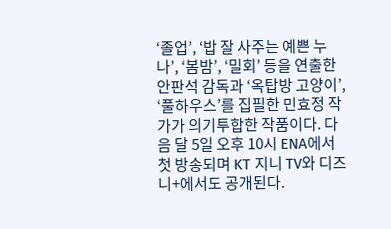‘졸업’, ‘밥 잘 사주는 예쁜 누나’, ‘봄밤’, ‘밀회’ 등을 연출한 안판석 감독과 ‘옥탑방 고양이’, ‘풀하우스’를 집필한 민효정 작가가 의기투합한 작품이다. 다음 달 5일 오후 10시 ENA에서 첫 방송되며 KT 지니 TV와 디즈니+에서도 공개된다.